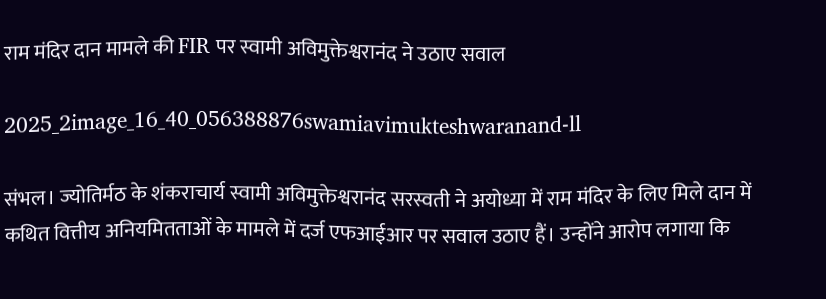राम मंदिर दान मामले की FIR पर स्वामी अविमुक्तेश्वरानंद ने उठाए सवाल

2025_2image_16_40_056388876swamiavimukteshwaranand-ll

संभल। ज्योतिर्मठ के शंकराचार्य स्वामी अविमुक्तेश्वरानंद सरस्वती ने अयोध्या में राम मंदिर के लिए मिले दान में कथित वित्तीय अनियमितताओं के मामले में दर्ज एफआईआर पर सवाल उठाए हैं। उन्होंने आरोप लगाया कि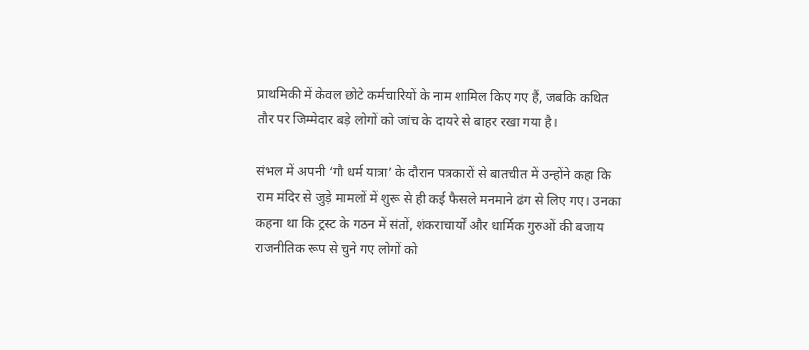प्राथमिकी में केवल छोटे कर्मचारियों के नाम शामिल किए गए हैं, जबकि कथित तौर पर जिम्मेदार बड़े लोगों को जांच के दायरे से बाहर रखा गया है।

संभल में अपनी ‘गौ धर्म यात्रा’ के दौरान पत्रकारों से बातचीत में उन्होंने कहा कि राम मंदिर से जुड़े मामलों में शुरू से ही कई फैसले मनमाने ढंग से लिए गए। उनका कहना था कि ट्रस्ट के गठन में संतों, शंकराचार्यों और धार्मिक गुरुओं की बजाय राजनीतिक रूप से चुने गए लोगों को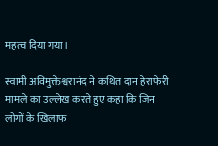महत्व दिया गया।

स्वामी अविमुक्तेश्वरानंद ने कथित दान हेराफेरी मामले का उल्लेख करते हुए कहा कि जिन लोगों के खिलाफ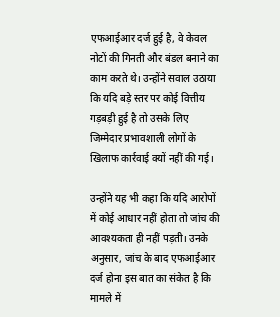एफआईआर दर्ज हुई है, वे केवल नोटों की गिनती और बंडल बनाने का काम करते थे। उन्होंने सवाल उठाया कि यदि बड़े स्तर पर कोई वित्तीय गड़बड़ी हुई है तो उसके लिए जिम्मेदार प्रभावशाली लोगों के खिलाफ कार्रवाई क्यों नहीं की गई।

उन्होंने यह भी कहा कि यदि आरोपों में कोई आधार नहीं होता तो जांच की आवश्यकता ही नहीं पड़ती। उनके अनुसार, जांच के बाद एफआईआर दर्ज होना इस बात का संकेत है कि मामले में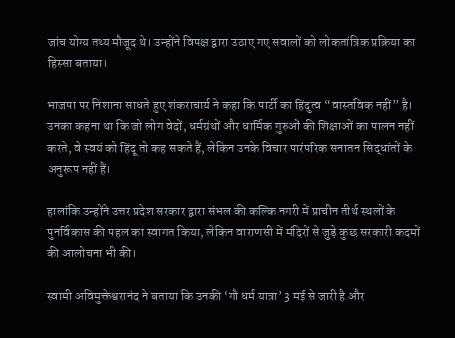जांच योग्य तथ्य मौजूद थे। उन्होंने विपक्ष द्वारा उठाए गए सवालों को लोकतांत्रिक प्रक्रिया का हिस्सा बताया।

भाजपा पर निशाना साधते हुए शंकराचार्य ने कहा कि पार्टी का हिंदुत्व “वास्तविक नहीं” है। उनका कहना था कि जो लोग वेदों, धर्मग्रंथों और धार्मिक गुरुओं की शिक्षाओं का पालन नहीं करते, वे स्वयं को हिंदू तो कह सकते हैं, लेकिन उनके विचार पारंपरिक सनातन सिद्धांतों के अनुरूप नहीं हैं।

हालांकि उन्होंने उत्तर प्रदेश सरकार द्वारा संभल की कल्कि नगरी में प्राचीन तीर्थ स्थलों के पुनर्विकास की पहल का स्वागत किया, लेकिन वाराणसी में मंदिरों से जुड़े कुछ सरकारी कदमों की आलोचना भी की।

स्वामी अविमुक्तेश्वरानंद ने बताया कि उनकी ‘गौ धर्म यात्रा’ 3 मई से जारी है और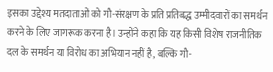इसका उद्देश्य मतदाताओं को गौ-संरक्षण के प्रति प्रतिबद्ध उम्मीदवारों का समर्थन करने के लिए जागरूक करना है। उन्होंने कहा कि यह किसी विशेष राजनीतिक दल के समर्थन या विरोध का अभियान नहीं है, बल्कि गौ-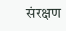संरक्षण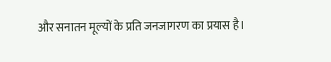और सनातन मूल्यों के प्रति जनजागरण का प्रयास है।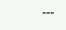---